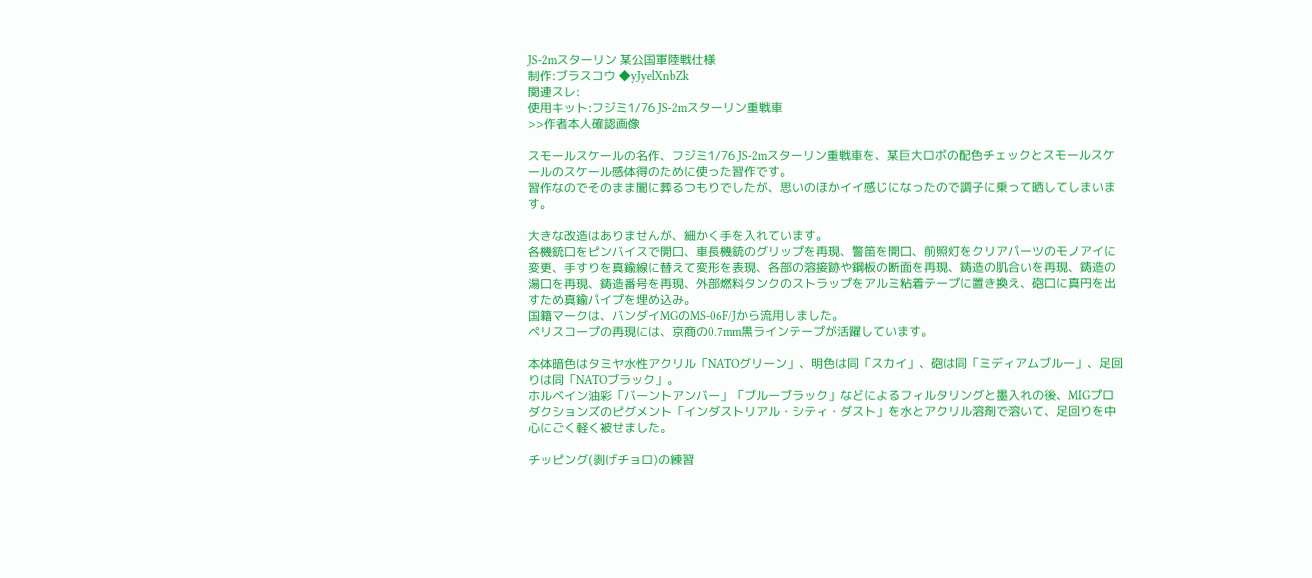JS-2mスターリン 某公国軍陸戦仕様
制作:ブラスコウ ◆yJyelXnbZk
関連スレ:
使用キット:フジミ1/76 JS-2mスターリン重戦車
>>作者本人確認画像

スモールスケールの名作、フジミ1/76 JS-2mスターリン重戦車を、某巨大ロボの配色チェックとスモールスケールのスケール感体得のために使った習作です。
習作なのでそのまま闇に葬るつもりでしたが、思いのほかイイ感じになったので調子に乗って晒してしまいます。

大きな改造はありませんが、細かく手を入れています。
各機銃口をピンバイスで開口、車長機銃のグリップを再現、警笛を開口、前照灯をクリアパーツのモノアイに変更、手すりを真鍮線に替えて変形を表現、各部の溶接跡や鋼板の断面を再現、鋳造の肌合いを再現、鋳造の湯口を再現、鋳造番号を再現、外部燃料タンクのストラップをアルミ粘着テープに置き換え、砲口に真円を出すため真鍮パイプを埋め込み。
国籍マークは、バンダイMGのMS-06F/Jから流用しました。
ペリスコープの再現には、京商の0.7mm黒ラインテープが活躍しています。

本体暗色はタミヤ水性アクリル「NATOグリーン」、明色は同「スカイ」、砲は同「ミディアムブルー」、足回りは同「NATOブラック」。
ホルベイン油彩「バーントアンバー」「ブルーブラック」などによるフィルタリングと墨入れの後、MIGプロダクションズのピグメント「インダストリアル・シティ・ダスト」を水とアクリル溶剤で溶いて、足回りを中心にごく軽く被せました。

チッピング(剥げチョロ)の練習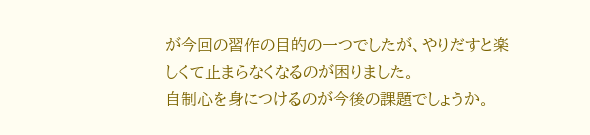が今回の習作の目的の一つでしたが、やりだすと楽しくて止まらなくなるのが困りました。
自制心を身につけるのが今後の課題でしょうか。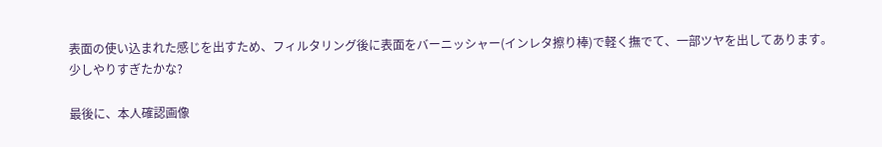表面の使い込まれた感じを出すため、フィルタリング後に表面をバーニッシャー(インレタ擦り棒)で軽く撫でて、一部ツヤを出してあります。
少しやりすぎたかな?

最後に、本人確認画像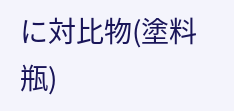に対比物(塗料瓶)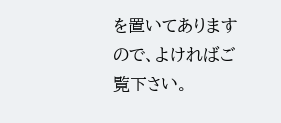を置いてありますので、よければご覧下さい。